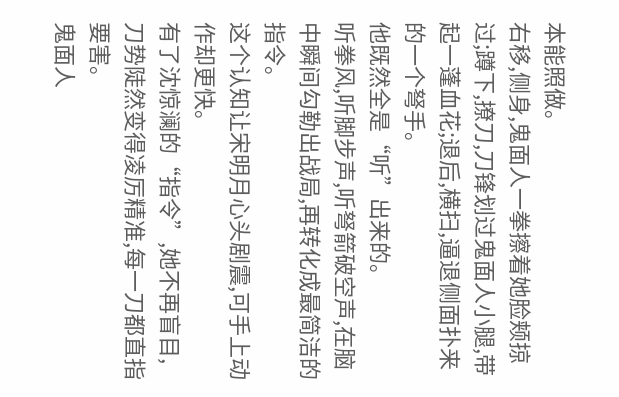本能照做。
右移,侧身,鬼面人一拳擦着她脸颊掠过;蹲下,撩刀,刀锋划过鬼面人小腿,带起一蓬血花;退后,横扫,逼退侧面扑来的一个弩手。
他既然全是“听”出来的。
听拳风,听脚步声,听弩箭破空声,在脑中瞬间勾勒出战局,再转化成最简洁的指令。
这个认知让宋明月心头剧震,可手上动作却更快。
有了沈惊澜的“指令”,她不再盲目,刀势陡然变得凌厉精准,每一刀都直指要害。
鬼面人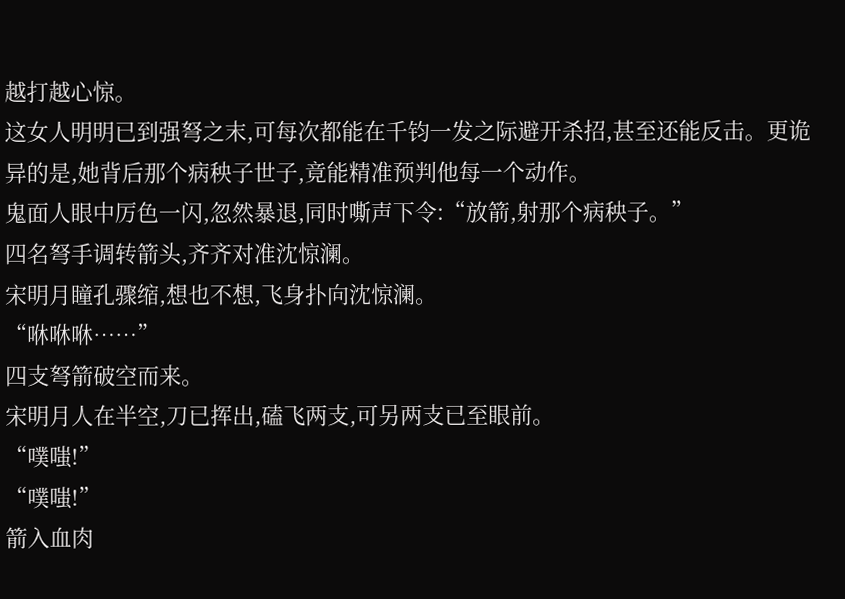越打越心惊。
这女人明明已到强弩之末,可每次都能在千钧一发之际避开杀招,甚至还能反击。更诡异的是,她背后那个病秧子世子,竟能精准预判他每一个动作。
鬼面人眼中厉色一闪,忽然暴退,同时嘶声下令:“放箭,射那个病秧子。”
四名弩手调转箭头,齐齐对准沈惊澜。
宋明月瞳孔骤缩,想也不想,飞身扑向沈惊澜。
“咻咻咻……”
四支弩箭破空而来。
宋明月人在半空,刀已挥出,磕飞两支,可另两支已至眼前。
“噗嗤!”
“噗嗤!”
箭入血肉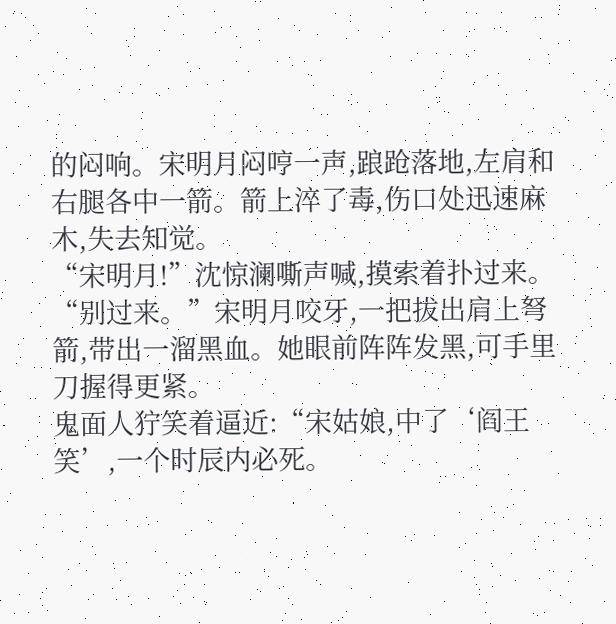的闷响。宋明月闷哼一声,踉跄落地,左肩和右腿各中一箭。箭上淬了毒,伤口处迅速麻木,失去知觉。
“宋明月!”沈惊澜嘶声喊,摸索着扑过来。
“别过来。”宋明月咬牙,一把拔出肩上弩箭,带出一溜黑血。她眼前阵阵发黑,可手里刀握得更紧。
鬼面人狞笑着逼近:“宋姑娘,中了‘阎王笑’,一个时辰内必死。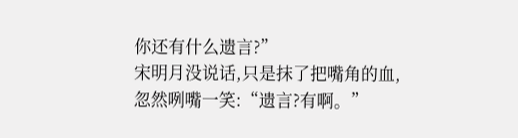你还有什么遗言?”
宋明月没说话,只是抹了把嘴角的血,忽然咧嘴一笑:“遗言?有啊。”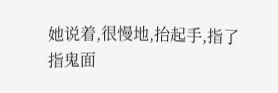她说着,很慢地,抬起手,指了指鬼面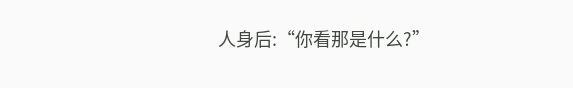人身后:“你看那是什么?”